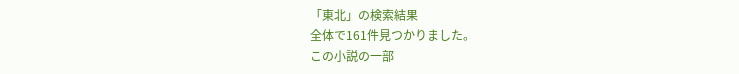「東北」の検索結果
全体で161件見つかりました。
この小説の一部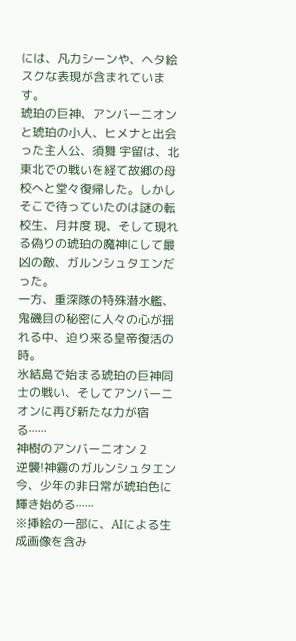には、凡力シーンや、ヘタ絵スクな表現が含まれています。
琥珀の巨神、アンバーニオンと琥珀の小人、ヒメナと出会った主人公、須舞 宇留は、北東北での戦いを経て故郷の母校へと堂々復帰した。しかしそこで待っていたのは謎の転校生、月井度 現、そして現れる偽りの琥珀の魔神にして最凶の敵、ガルンシュタエンだった。
一方、重深隊の特殊潜水艦、鬼磯目の秘密に人々の心が揺れる中、迫り来る皇帝復活の時。
氷結島で始まる琥珀の巨神同士の戦い、そしてアンバーニオンに再び新たな力が宿る······
神樹のアンバーニオン 2
逆襲!神霧のガルンシュタエン
今、少年の非日常が琥珀色に輝き始める······
※挿絵の一部に、AIによる生成画像を含み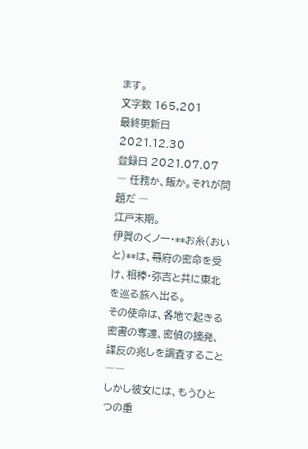ます。
文字数 165,201
最終更新日 2021.12.30
登録日 2021.07.07
― 任務か、飯か。それが問題だ ―
江戸末期。
伊賀のくノ一・**お糸(おいと)**は、幕府の密命を受け、相棒・弥吉と共に東北を巡る旅へ出る。
その使命は、各地で起きる密書の奪還、密偵の摘発、謀反の兆しを調査すること――
しかし彼女には、もうひとつの重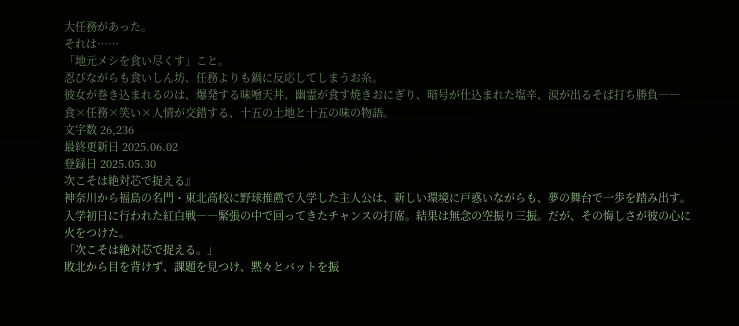大任務があった。
それは……
「地元メシを食い尽くす」こと。
忍びながらも食いしん坊、任務よりも鍋に反応してしまうお糸。
彼女が巻き込まれるのは、爆発する味噌天丼、幽霊が食す焼きおにぎり、暗号が仕込まれた塩辛、涙が出るそば打ち勝負――
食×任務×笑い×人情が交錯する、十五の土地と十五の味の物語。
文字数 26,236
最終更新日 2025.06.02
登録日 2025.05.30
次こそは絶対芯で捉える』
神奈川から福島の名門・東北高校に野球推薦で入学した主人公は、新しい環境に戸惑いながらも、夢の舞台で一歩を踏み出す。
入学初日に行われた紅白戦――緊張の中で回ってきたチャンスの打席。結果は無念の空振り三振。だが、その悔しさが彼の心に火をつけた。
「次こそは絶対芯で捉える。」
敗北から目を背けず、課題を見つけ、黙々とバットを振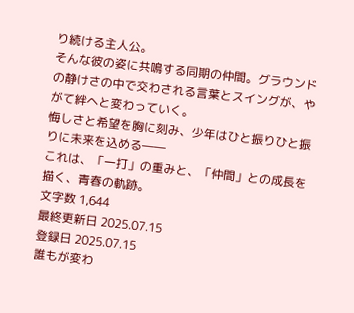り続ける主人公。
そんな彼の姿に共鳴する同期の仲間。グラウンドの静けさの中で交わされる言葉とスイングが、やがて絆へと変わっていく。
悔しさと希望を胸に刻み、少年はひと振りひと振りに未来を込める――
これは、「一打」の重みと、「仲間」との成長を描く、青春の軌跡。
文字数 1,644
最終更新日 2025.07.15
登録日 2025.07.15
誰もが変わ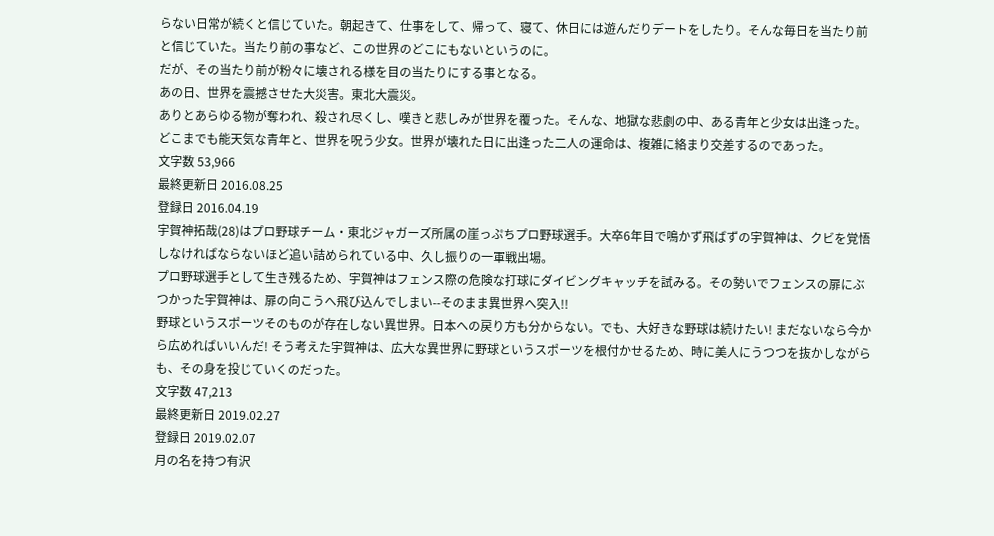らない日常が続くと信じていた。朝起きて、仕事をして、帰って、寝て、休日には遊んだりデートをしたり。そんな毎日を当たり前と信じていた。当たり前の事など、この世界のどこにもないというのに。
だが、その当たり前が粉々に壊される様を目の当たりにする事となる。
あの日、世界を震撼させた大災害。東北大震災。
ありとあらゆる物が奪われ、殺され尽くし、嘆きと悲しみが世界を覆った。そんな、地獄な悲劇の中、ある青年と少女は出逢った。
どこまでも能天気な青年と、世界を呪う少女。世界が壊れた日に出逢った二人の運命は、複雑に絡まり交差するのであった。
文字数 53,966
最終更新日 2016.08.25
登録日 2016.04.19
宇賀神拓哉(28)はプロ野球チーム・東北ジャガーズ所属の崖っぷちプロ野球選手。大卒6年目で鳴かず飛ばずの宇賀神は、クビを覚悟しなければならないほど追い詰められている中、久し振りの一軍戦出場。
プロ野球選手として生き残るため、宇賀神はフェンス際の危険な打球にダイビングキャッチを試みる。その勢いでフェンスの扉にぶつかった宇賀神は、扉の向こうへ飛び込んでしまい--そのまま異世界へ突入!!
野球というスポーツそのものが存在しない異世界。日本への戻り方も分からない。でも、大好きな野球は続けたい! まだないなら今から広めればいいんだ! そう考えた宇賀神は、広大な異世界に野球というスポーツを根付かせるため、時に美人にうつつを抜かしながらも、その身を投じていくのだった。
文字数 47,213
最終更新日 2019.02.27
登録日 2019.02.07
月の名を持つ有沢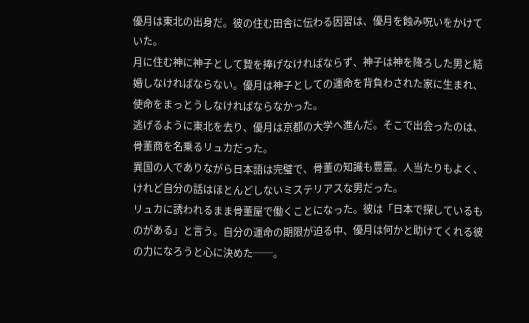優月は東北の出身だ。彼の住む田舎に伝わる因習は、優月を蝕み呪いをかけていた。
月に住む神に神子として贄を捧げなければならず、神子は神を降ろした男と結婚しなければならない。優月は神子としての運命を背負わされた家に生まれ、使命をまっとうしなければならなかった。
逃げるように東北を去り、優月は京都の大学へ進んだ。そこで出会ったのは、骨董商を名乗るリュカだった。
異国の人でありながら日本語は完璧で、骨董の知識も豊富。人当たりもよく、けれど自分の話はほとんどしないミステリアスな男だった。
リュカに誘われるまま骨董屋で働くことになった。彼は「日本で探しているものがある」と言う。自分の運命の期限が迫る中、優月は何かと助けてくれる彼の力になろうと心に決めた──。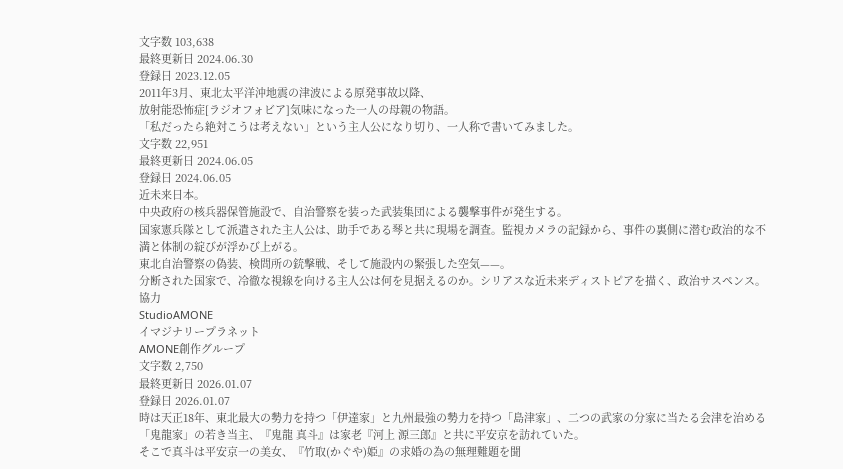文字数 103,638
最終更新日 2024.06.30
登録日 2023.12.05
2011年3月、東北太平洋沖地震の津波による原発事故以降、
放射能恐怖症[ラジオフォビア]気味になった一人の母親の物語。
「私だったら絶対こうは考えない」という主人公になり切り、一人称で書いてみました。
文字数 22,951
最終更新日 2024.06.05
登録日 2024.06.05
近未来日本。
中央政府の核兵器保管施設で、自治警察を装った武装集団による襲撃事件が発生する。
国家憲兵隊として派遣された主人公は、助手である琴と共に現場を調査。監視カメラの記録から、事件の裏側に潜む政治的な不満と体制の綻びが浮かび上がる。
東北自治警察の偽装、検問所の銃撃戦、そして施設内の緊張した空気——。
分断された国家で、冷徹な視線を向ける主人公は何を見据えるのか。シリアスな近未来ディストピアを描く、政治サスペンス。
協力
StudioAMONE
イマジナリープラネット
AMONE創作グループ
文字数 2,750
最終更新日 2026.01.07
登録日 2026.01.07
時は天正18年、東北最大の勢力を持つ「伊達家」と九州最強の勢力を持つ「島津家」、二つの武家の分家に当たる会津を治める「鬼龍家」の若き当主、『鬼龍 真斗』は家老『河上 源三郎』と共に平安京を訪れていた。
そこで真斗は平安京一の美女、『竹取(かぐや)姫』の求婚の為の無理難題を聞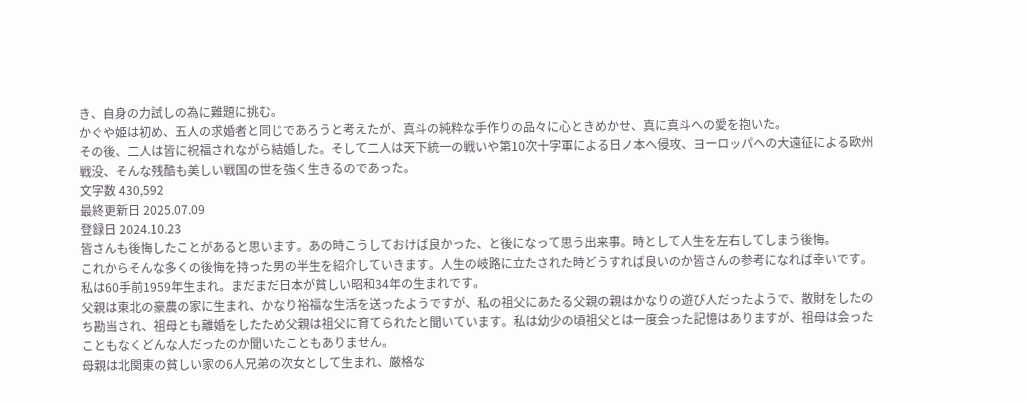き、自身の力試しの為に難題に挑む。
かぐや姫は初め、五人の求婚者と同じであろうと考えたが、真斗の純粋な手作りの品々に心ときめかせ、真に真斗への愛を抱いた。
その後、二人は皆に祝福されながら結婚した。そして二人は天下統一の戦いや第10次十字軍による日ノ本へ侵攻、ヨーロッパへの大遠征による欧州戦没、そんな残酷も美しい戦国の世を強く生きるのであった。
文字数 430,592
最終更新日 2025.07.09
登録日 2024.10.23
皆さんも後悔したことがあると思います。あの時こうしておけば良かった、と後になって思う出来事。時として人生を左右してしまう後悔。
これからそんな多くの後悔を持った男の半生を紹介していきます。人生の岐路に立たされた時どうすれば良いのか皆さんの参考になれば幸いです。
私は60手前1959年生まれ。まだまだ日本が貧しい昭和34年の生まれです。
父親は東北の豪農の家に生まれ、かなり裕福な生活を送ったようですが、私の祖父にあたる父親の親はかなりの遊び人だったようで、散財をしたのち勘当され、祖母とも離婚をしたため父親は祖父に育てられたと聞いています。私は幼少の頃祖父とは一度会った記憶はありますが、祖母は会ったこともなくどんな人だったのか聞いたこともありません。
母親は北関東の貧しい家の6人兄弟の次女として生まれ、厳格な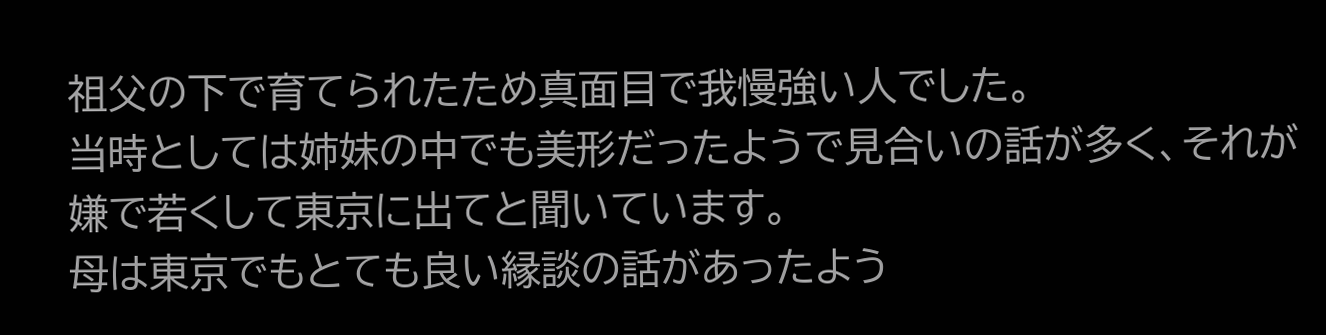祖父の下で育てられたため真面目で我慢強い人でした。
当時としては姉妹の中でも美形だったようで見合いの話が多く、それが嫌で若くして東京に出てと聞いています。
母は東京でもとても良い縁談の話があったよう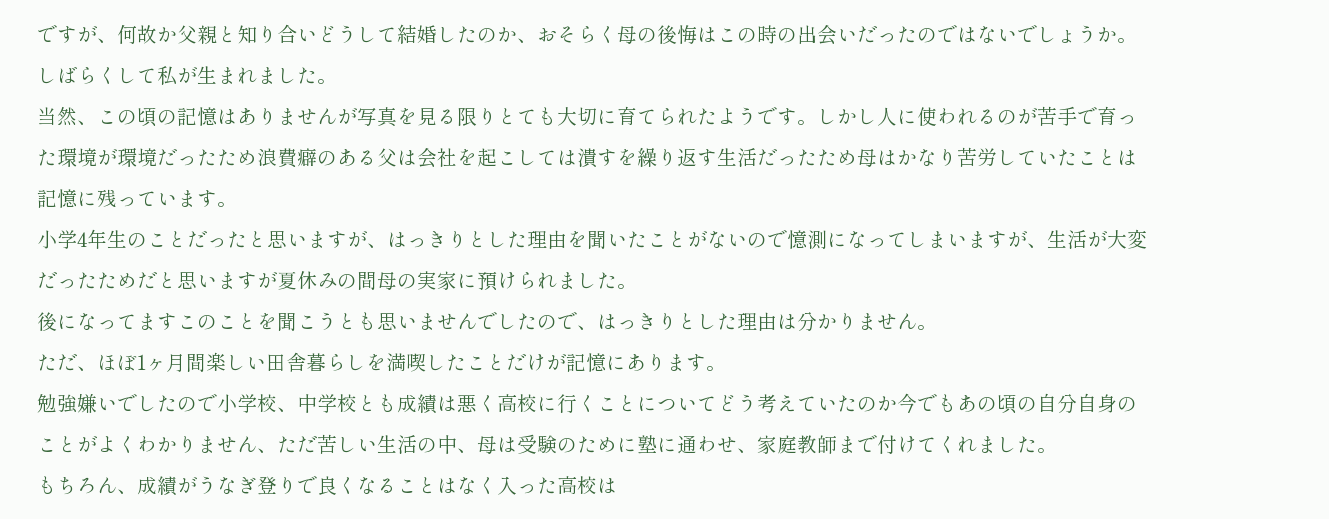ですが、何故か父親と知り合いどうして結婚したのか、おそらく母の後悔はこの時の出会いだったのではないでしょうか。
しばらくして私が生まれました。
当然、この頃の記憶はありませんが写真を見る限りとても大切に育てられたようです。しかし人に使われるのが苦手で育った環境が環境だったため浪費癖のある父は会社を起こしては潰すを繰り返す生活だったため母はかなり苦労していたことは記憶に残っています。
小学4年生のことだったと思いますが、はっきりとした理由を聞いたことがないので憶測になってしまいますが、生活が大変だったためだと思いますが夏休みの間母の実家に預けられました。
後になってますこのことを聞こうとも思いませんでしたので、はっきりとした理由は分かりません。
ただ、ほぼ1ヶ月間楽しい田舎暮らしを満喫したことだけが記憶にあります。
勉強嫌いでしたので小学校、中学校とも成績は悪く高校に行くことについてどう考えていたのか今でもあの頃の自分自身のことがよくわかりません、ただ苦しい生活の中、母は受験のために塾に通わせ、家庭教師まで付けてくれました。
もちろん、成績がうなぎ登りで良くなることはなく入った高校は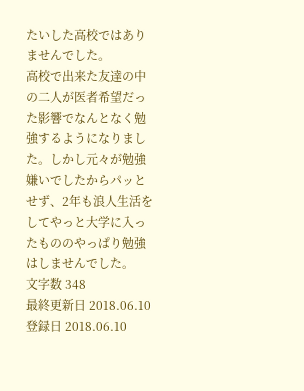たいした高校ではありませんでした。
高校で出来た友達の中の二人が医者希望だった影響でなんとなく勉強するようになりました。しかし元々が勉強嫌いでしたからパッとせず、2年も浪人生活をしてやっと大学に入ったもののやっぱり勉強はしませんでした。
文字数 348
最終更新日 2018.06.10
登録日 2018.06.10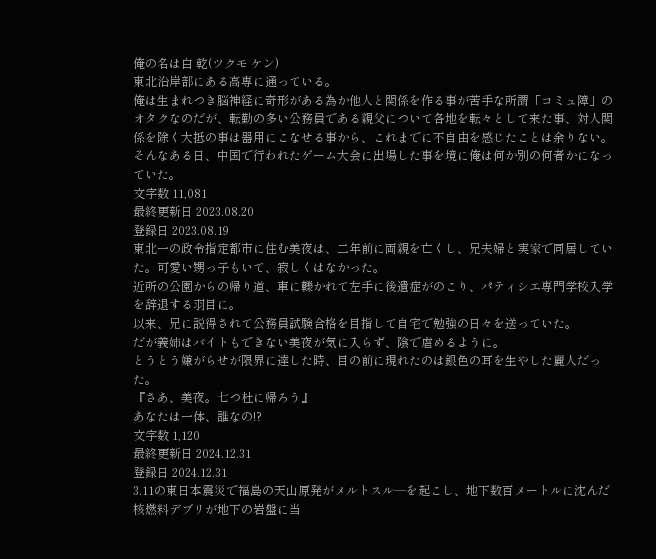俺の名は白 乾(ツクモ ケン)
東北沿岸部にある高専に通っている。
俺は生まれつき脳神経に奇形がある為か他人と関係を作る事が苦手な所謂「コミュ障」のオタクなのだが、転勤の多い公務員である親父について各地を転々として来た事、対人関係を除く大抵の事は器用にこなせる事から、これまでに不自由を感じたことは余りない。
そんなある日、中国で行われたゲーム大会に出場した事を境に俺は何か別の何者かになっていた。
文字数 11,081
最終更新日 2023.08.20
登録日 2023.08.19
東北一の政令指定都市に住む美夜は、二年前に両親を亡くし、兄夫婦と実家で同居していた。可愛い甥っ子もいて、寂しくはなかった。
近所の公園からの帰り道、車に轢かれて左手に後遺症がのこり、パティシエ専門学校入学を辞退する羽目に。
以来、兄に説得されて公務員試験合格を目指して自宅で勉強の日々を送っていた。
だが義姉はバイトもできない美夜が気に入らず、陰で虐めるように。
とうとう嫌がらせが限界に達した時、目の前に現れたのは銀色の耳を生やした麗人だった。
『さあ、美夜。七つ杜に帰ろう』
あなたは一体、誰なの!?
文字数 1,120
最終更新日 2024.12.31
登録日 2024.12.31
3.11の東日本震災で福島の天山原発がメルトスル―を起こし、地下数百メートルに沈んだ核燃料デブリが地下の岩盤に当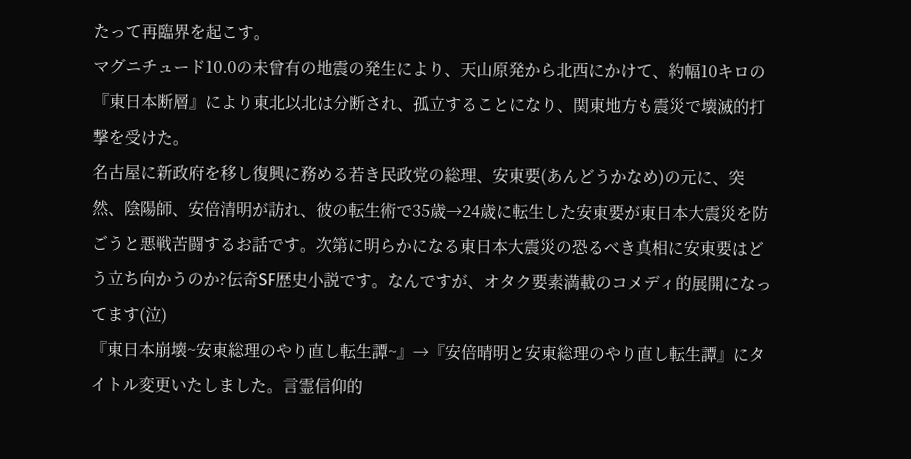たって再臨界を起こす。
マグニチュード10.0の未曾有の地震の発生により、天山原発から北西にかけて、約幅10キロの『東日本断層』により東北以北は分断され、孤立することになり、関東地方も震災で壊滅的打撃を受けた。
名古屋に新政府を移し復興に務める若き民政党の総理、安東要(あんどうかなめ)の元に、突然、陰陽師、安倍清明が訪れ、彼の転生術で35歳→24歳に転生した安東要が東日本大震災を防ごうと悪戦苦闘するお話です。次第に明らかになる東日本大震災の恐るべき真相に安東要はどう立ち向かうのか?伝奇SF歴史小説です。なんですが、オタク要素満載のコメディ的展開になってます(泣)
『東日本崩壊~安東総理のやり直し転生譚~』→『安倍晴明と安東総理のやり直し転生譚』にタイトル変更いたしました。言霊信仰的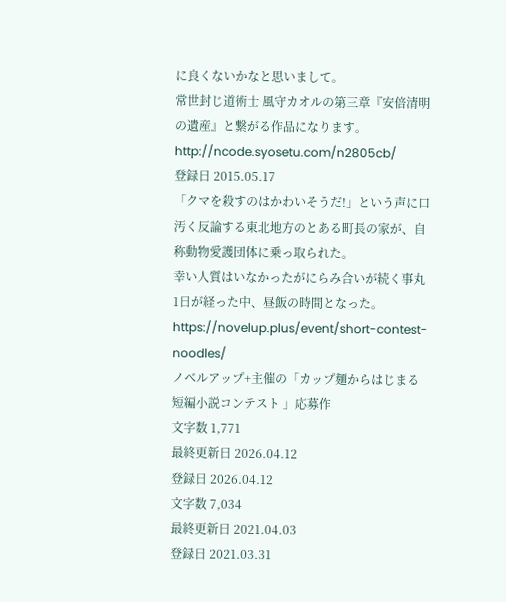に良くないかなと思いまして。
常世封じ道術士 風守カオルの第三章『安倍清明の遺産』と繋がる作品になります。
http://ncode.syosetu.com/n2805cb/
登録日 2015.05.17
「クマを殺すのはかわいそうだ!」という声に口汚く反論する東北地方のとある町長の家が、自称動物愛護団体に乗っ取られた。
幸い人質はいなかったがにらみ合いが続く事丸1日が経った中、昼飯の時間となった。
https://novelup.plus/event/short-contest-noodles/
ノベルアップ+主催の「カップ麺からはじまる短編小説コンテスト 」応募作
文字数 1,771
最終更新日 2026.04.12
登録日 2026.04.12
文字数 7,034
最終更新日 2021.04.03
登録日 2021.03.31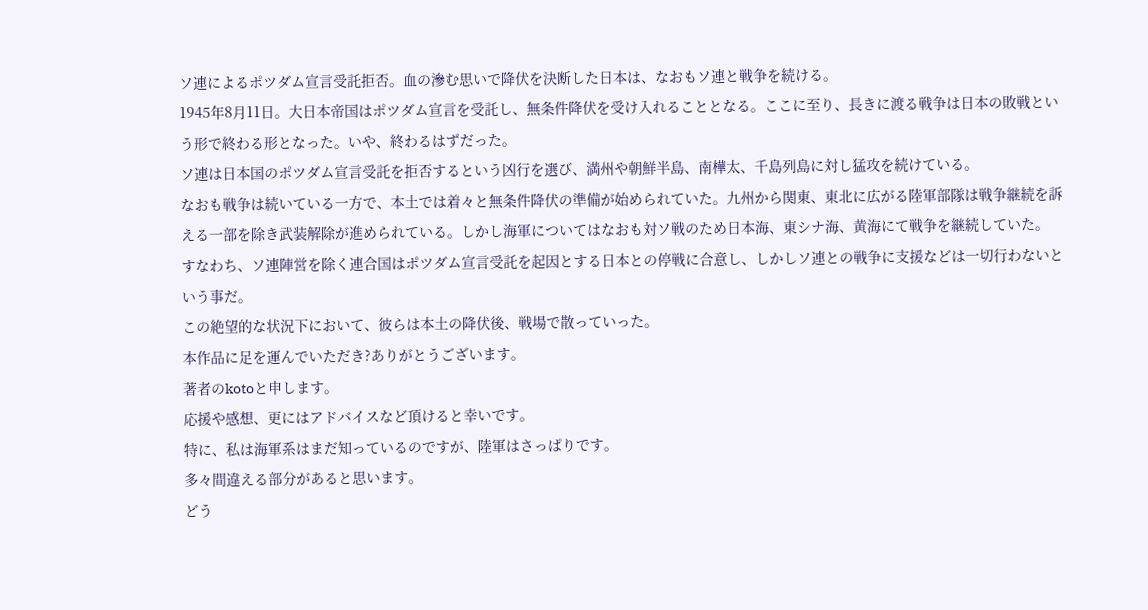ソ連によるポツダム宣言受託拒否。血の滲む思いで降伏を決断した日本は、なおもソ連と戦争を続ける。
1945年8月11日。大日本帝国はポツダム宣言を受託し、無条件降伏を受け入れることとなる。ここに至り、長きに渡る戦争は日本の敗戦という形で終わる形となった。いや、終わるはずだった。
ソ連は日本国のポツダム宣言受託を拒否するという凶行を選び、満州や朝鮮半島、南樺太、千島列島に対し猛攻を続けている。
なおも戦争は続いている一方で、本土では着々と無条件降伏の準備が始められていた。九州から関東、東北に広がる陸軍部隊は戦争継続を訴える一部を除き武装解除が進められている。しかし海軍についてはなおも対ソ戦のため日本海、東シナ海、黄海にて戦争を継続していた。
すなわち、ソ連陣営を除く連合国はポツダム宣言受託を起因とする日本との停戦に合意し、しかしソ連との戦争に支援などは一切行わないという事だ。
この絶望的な状況下において、彼らは本土の降伏後、戦場で散っていった。
本作品に足を運んでいただき?ありがとうございます。
著者のkotoと申します。
応援や感想、更にはアドバイスなど頂けると幸いです。
特に、私は海軍系はまだ知っているのですが、陸軍はさっぱりです。
多々間違える部分があると思います。
どう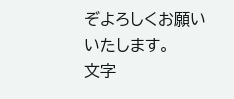ぞよろしくお願いいたします。
文字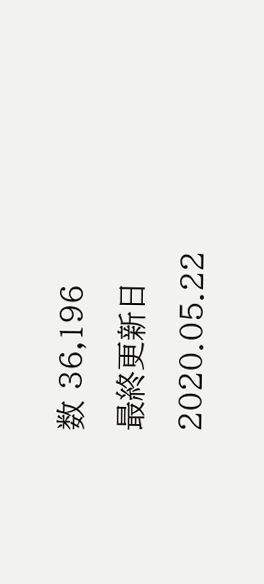数 36,196
最終更新日 2020.05.22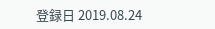登録日 2019.08.24